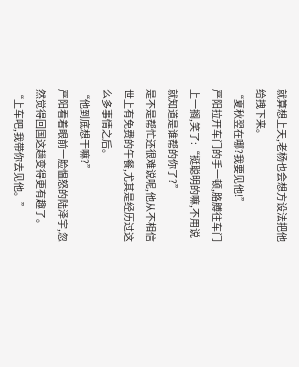就算想上天,老杨也会想方设法把他给拽下来。
“夏秋翌在哪?我要见他!”
严阳拉开车门的手一顿,胳膊往车门上一搁,笑了:“挺聪明的嘛,不用说就知道是谁帮的你了?”
是不是帮忙还很难说呢,他从不相信世上有免费的午餐,尤其是经历过这么多事情之后。
“他到底想干嘛?”
严阳看着眼前一脸愠怒的陆泽宇,忽然觉得回国这趟变得更有趣了。
“上车吧,我带你去见他。”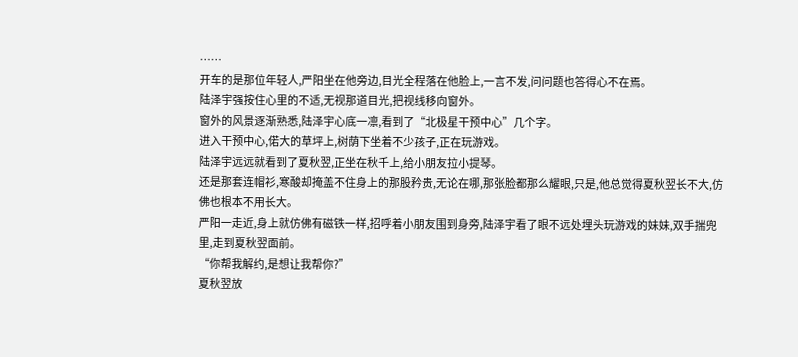……
开车的是那位年轻人,严阳坐在他旁边,目光全程落在他脸上,一言不发,问问题也答得心不在焉。
陆泽宇强按住心里的不适,无视那道目光,把视线移向窗外。
窗外的风景逐渐熟悉,陆泽宇心底一凛,看到了“北极星干预中心”几个字。
进入干预中心,偌大的草坪上,树荫下坐着不少孩子,正在玩游戏。
陆泽宇远远就看到了夏秋翌,正坐在秋千上,给小朋友拉小提琴。
还是那套连帽衫,寒酸却掩盖不住身上的那股矜贵,无论在哪,那张脸都那么耀眼,只是,他总觉得夏秋翌长不大,仿佛也根本不用长大。
严阳一走近,身上就仿佛有磁铁一样,招呼着小朋友围到身旁,陆泽宇看了眼不远处埋头玩游戏的妹妹,双手揣兜里,走到夏秋翌面前。
“你帮我解约,是想让我帮你?”
夏秋翌放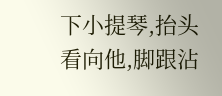下小提琴,抬头看向他,脚跟沾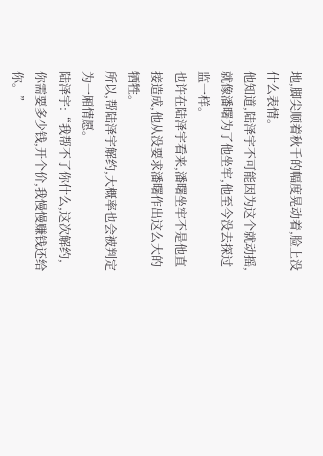地,脚尖顺着秋千的幅度晃动着,脸上没什么表情。
他知道,陆泽宇不可能因为这个就动摇,就像潘曙为了他坐牢,他至今没去探过监一样。
也许在陆泽宇看来,潘曙坐牢不是他直接造成,他从没要求潘曙作出这么大的牺牲。
所以,帮陆泽宇解约,大概率也会被判定为一厢情愿。
陆泽宇:“我帮不了你什么,这次解约,你需要多少钱,开个价,我慢慢赚钱还给你。”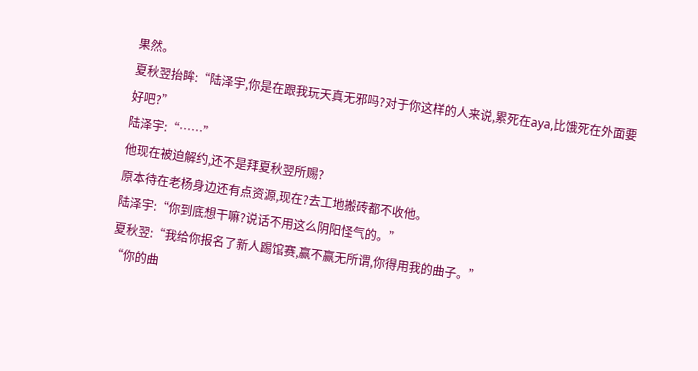果然。
夏秋翌抬眸:“陆泽宇,你是在跟我玩天真无邪吗?对于你这样的人来说,累死在aya,比饿死在外面要好吧?”
陆泽宇:“……”
他现在被迫解约,还不是拜夏秋翌所赐?
原本待在老杨身边还有点资源,现在?去工地搬砖都不收他。
陆泽宇:“你到底想干嘛?说话不用这么阴阳怪气的。”
夏秋翌:“我给你报名了新人踢馆赛,赢不赢无所谓,你得用我的曲子。”
“你的曲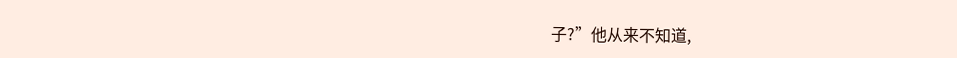子?”他从来不知道,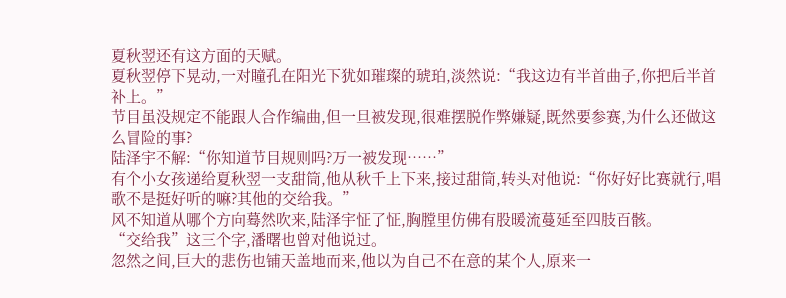夏秋翌还有这方面的天赋。
夏秋翌停下晃动,一对瞳孔在阳光下犹如璀璨的琥珀,淡然说:“我这边有半首曲子,你把后半首补上。”
节目虽没规定不能跟人合作编曲,但一旦被发现,很难摆脱作弊嫌疑,既然要参赛,为什么还做这么冒险的事?
陆泽宇不解:“你知道节目规则吗?万一被发现……”
有个小女孩递给夏秋翌一支甜筒,他从秋千上下来,接过甜筒,转头对他说:“你好好比赛就行,唱歌不是挺好听的嘛?其他的交给我。”
风不知道从哪个方向蓦然吹来,陆泽宇怔了怔,胸膛里仿佛有股暖流蔓延至四肢百骸。
“交给我”这三个字,潘曙也曾对他说过。
忽然之间,巨大的悲伤也铺天盖地而来,他以为自己不在意的某个人,原来一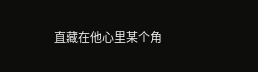直藏在他心里某个角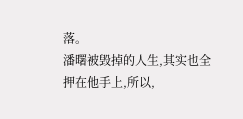落。
潘曙被毁掉的人生,其实也全押在他手上,所以,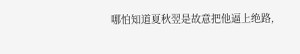哪怕知道夏秋翌是故意把他逼上绝路,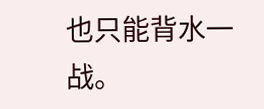也只能背水一战。